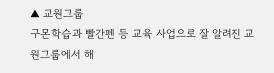▲ 교원그룹
구몬학습과 빨간펜 등 교육 사업으로 잘 알려진 교원그룹에서 해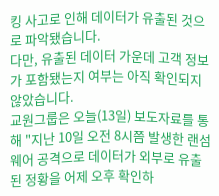킹 사고로 인해 데이터가 유출된 것으로 파악됐습니다.
다만, 유출된 데이터 가운데 고객 정보가 포함됐는지 여부는 아직 확인되지 않았습니다.
교원그룹은 오늘(13일) 보도자료를 통해 "지난 10일 오전 8시쯤 발생한 랜섬웨어 공격으로 데이터가 외부로 유출된 정황을 어제 오후 확인하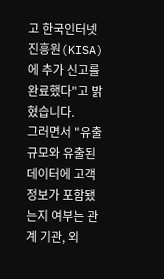고 한국인터넷진흥원(KISA)에 추가 신고를 완료했다"고 밝혔습니다.
그러면서 "유출 규모와 유출된 데이터에 고객정보가 포함됐는지 여부는 관계 기관, 외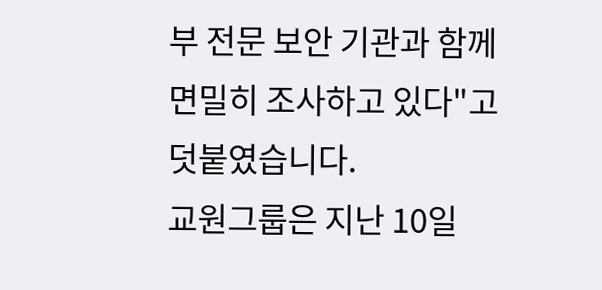부 전문 보안 기관과 함께 면밀히 조사하고 있다"고 덧붙였습니다.
교원그룹은 지난 10일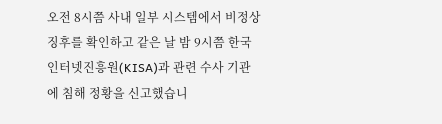오전 8시쯤 사내 일부 시스템에서 비정상 징후를 확인하고 같은 날 밤 9시쯤 한국인터넷진흥원(KISA)과 관련 수사 기관에 침해 정황을 신고했습니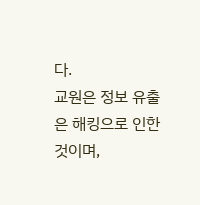다.
교원은 정보 유출은 해킹으로 인한 것이며,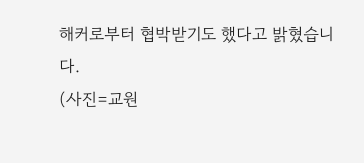해커로부터 협박받기도 했다고 밝혔습니다.
(사진=교원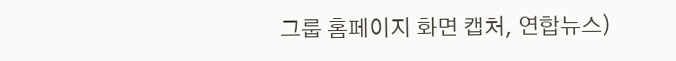그룹 홈페이지 화면 캡처, 연합뉴스)